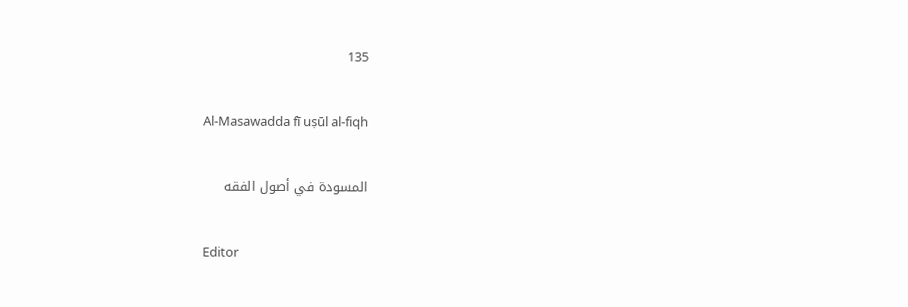135

Al-Masawadda fī uṣūl al-fiqh

المسودة في أصول الفقه

Editor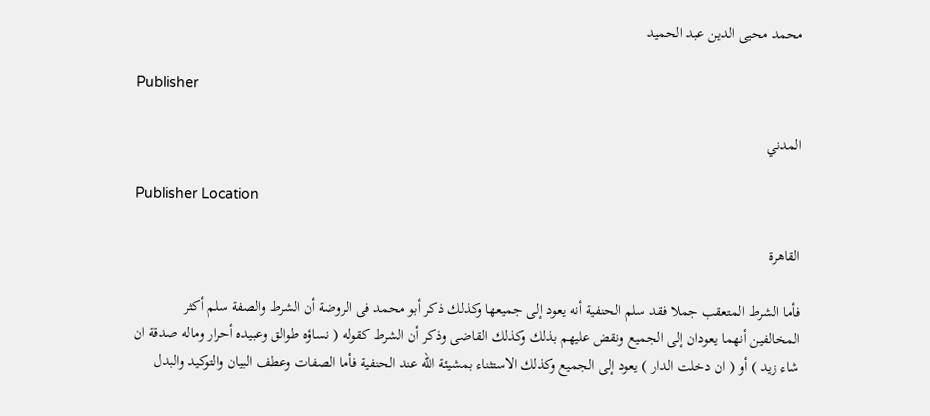محمد محيى الدين عبد الحميد

Publisher

المدني

Publisher Location

القاهرة

فأما الشرط المتعقب جملا فقد سلم الحنفية أنه يعود إلى جميعها وكذلك ذكر أبو محمد فى الروضة أن الشرط والصفة سلم أكثر المخالفين أنهما يعودان إلى الجميع ونقض عليهم بذلك وكذلك القاضى وذكر أن الشرط كقوله ( نساؤه طوالق وعبيده أحرار وماله صدقة ان شاء زيد ) أو ( ان دخلت الدار ) يعود إلى الجميع وكذلك الاستثناء بمشيئة الله عند الحنفية فأما الصفات وعطف البيان والتوكيد والبدل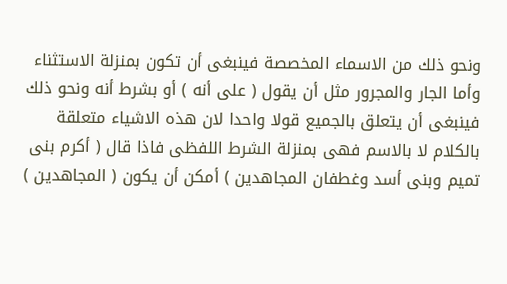ونحو ذلك من الاسماء المخصصة فينبغى أن تكون بمنزلة الاستثناء وأما الجار والمجرور مثل أن يقول ( على أنه ) أو بشرط أنه ونحو ذلك فينبغى أن يتعلق بالجميع قولا واحدا لان هذه الاشياء متعلقة بالكلام لا بالاسم فهى بمنزلة الشرط اللفظى فاذا قال ( أكرم بنى تميم وبنى أسد وغطفان المجاهدين ) أمكن أن يكون ( المجاهدين )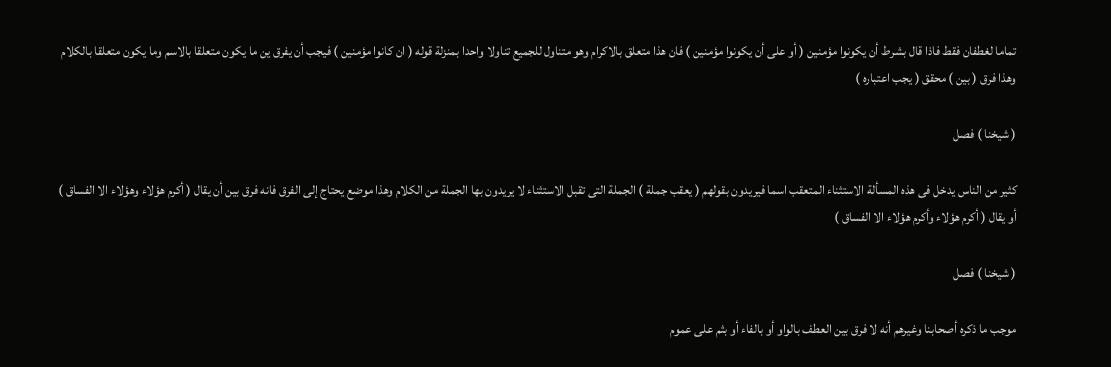تماما لغطفان فقط فاذا قال بشرط أن يكونوا مؤمنين ( أو على أن يكونوا مؤمنين ) فان هذا متعلق بالاكرام وهو متناول للجميع تناولا واحدا بمنزلة قوله ( ان كانوا مؤمنين ) فيجب أن يفرق ين ما يكون متعلقا بالاسم وما يكون متعلقا بالكلام وهذا فرق ( بين ) محقق ( يجب اعتباره )

( شيخنا ) فصل

كثير من الناس يدخل فى هذه المسألة الاستثناء المتعقب اسما فيريدون بقولهم ( يعقب جملة ) الجملة التى تقبل الاستثناء لا يريدون بها الجملة من الكلام وهذا موضع يحتاج إلى الفرق فانه فرق بين أن يقال ( أكرم هؤلاء وهؤلاء الا الفساق ) أو يقال ( أكرم هؤلاء وأكرم هؤلاء الا الفساق )

( شيخنا ) فصل

موجب ما ذكره أصحابنا وغيرهم أنه لا فرق بين العطف بالواو أو بالفاء أو بثم على عموم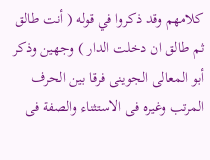كلامهم وقد ذكروا في قوله ( أنت طالق ثم طالق ان دخلت الدار ) وجهين وذكر أبو المعالى الجوينى فرقا بين الحرف المرتب وغيره فى الاستثناء والصفة فى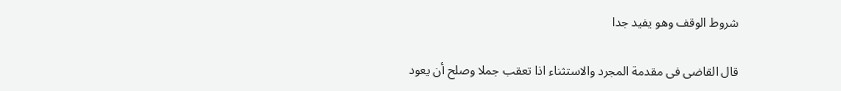شروط الوقف وهو يفيد جدا

قال القاضى فى مقدمة المجرد والاستثناء اذا تعقب جملا وصلح أن يعود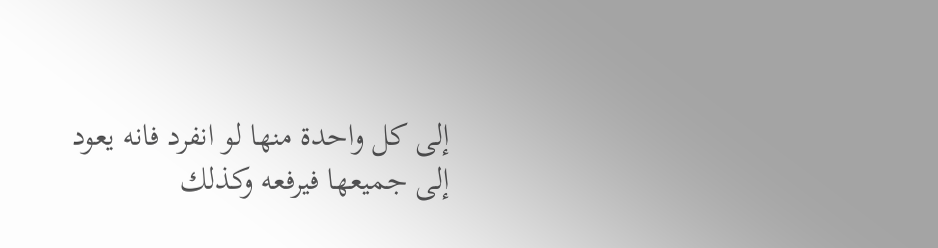إلى كل واحدة منها لو انفرد فانه يعود إلى جميعها فيرفعه وكذلك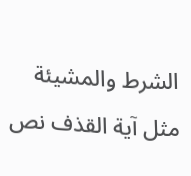الشرط والمشيئة مثل آية القذف نص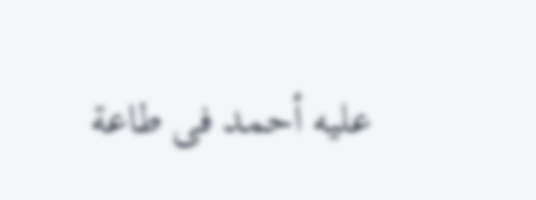عليه أحمد فى طاعة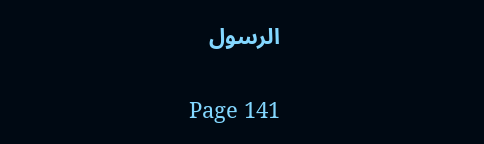الرسول

Page 141